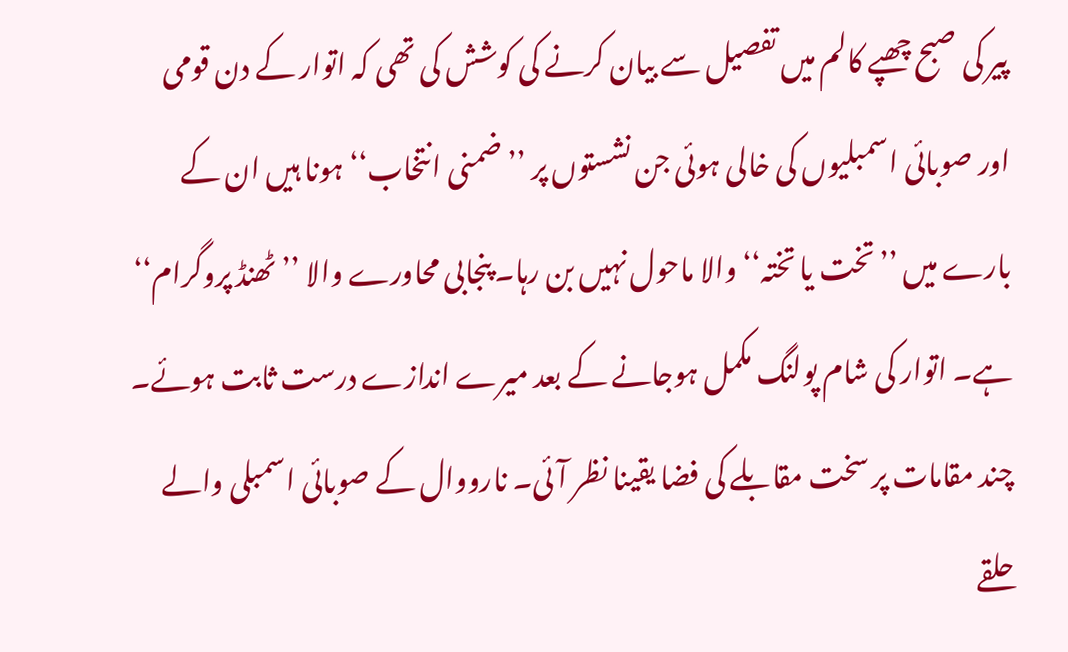پیر کی صبح چھپے کالم میں تفصیل سے بیان کرنے کی کوشش کی تھی کہ اتوار کے دن قومی اور صوبائی اسمبلیوں کی خالی ہوئی جن نشستوں پر ’’ضمنی انتخاب‘‘ ہونا ہیں ان کے بارے میں ’’تخت یا تختہ‘‘ والا ماحول نہیں بن رہا۔ پنجابی محاورے والا ’’ٹھنڈ پروگرام‘‘ ہے۔ اتوار کی شام پولنگ مکمل ہوجانے کے بعد میرے اندازے درست ثابت ہوئے۔ چند مقامات پر سخت مقابلے کی فضا یقینا نظر آئی۔ نارووال کے صوبائی اسمبلی والے حلقے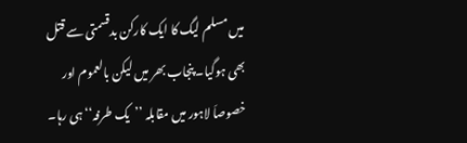میں مسلم لیگ کا ایک کارکن بدقسمتی سے قتل بھی ہوگیا۔ پنجاب بھر میں لیکن بالعموم اور خصوصاَ لاہور میں مقابلہ ’’یک طرفہ‘‘ ہی رہا۔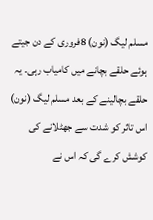مسلم لیگ (نون) 8فروری کے دن جیتے ہوئے حلقے بچانے میں کامیاب رہی۔ یہ حلقے بچالینے کے بعد مسلم لیگ (نون) اس تاثر کو شدت سے جھٹلانے کی کوشش کرے گی کہ اس نے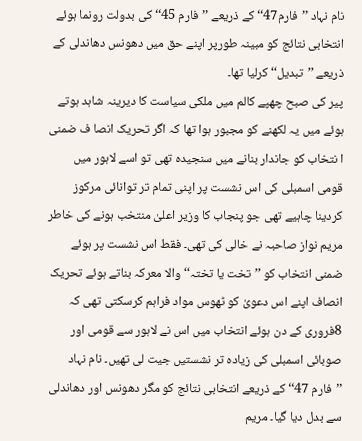نام نہاد ’’فارم47‘‘ کے ذریعے ’’فارم 45‘‘ کی بدولت رونما ہوئے انتخابی نتائج کو مبینہ طورپر اپنے حق میں دھونس دھاندلی کے ذریعے ’’تبدیل‘‘ کرلیا تھا۔
پیر کی صبح چھپے کالم میں ملکی سیاست کا دیرینہ شاہد ہوتے ہوئے میں یہ لکھنے کو مجبور ہوا تھا کہ اگر تحریک انصا ف ضمنی ا نتخاب کو جاندار بنانے میں سنجیدہ تھی تو اسے لاہور میں قومی اسمبلی کی اس نشست پر اپنی تمام تر توانائی مرکوز کردینا چاہیے تھی جو پنجاب کا وزیر اعلیٰ منتخب ہونے کی خاطر مریم نواز صاحبہ نے خالی کی تھی۔ فقط اس نشست پر ہوئے ضمنی انتخاب کو ’’تخت یا تختہ‘‘ والا معرکہ بناتے ہوئے تحریک انصاف اپنے اس دعویٰ کو ٹھوس مواد فراہم کرسکتی تھی کہ 8فروری کے دن ہوئے انتخاب میں اس نے لاہور سے قومی اور صوبائی اسمبلی کی زیادہ تر نشستیں جیت لی تھیں۔ نام نہاد ’’فارم 47‘‘ کے ذریعے انتخابی نتائج کو مگر دھونس اور دھاندلی سے بدل دیا گیا۔ مریم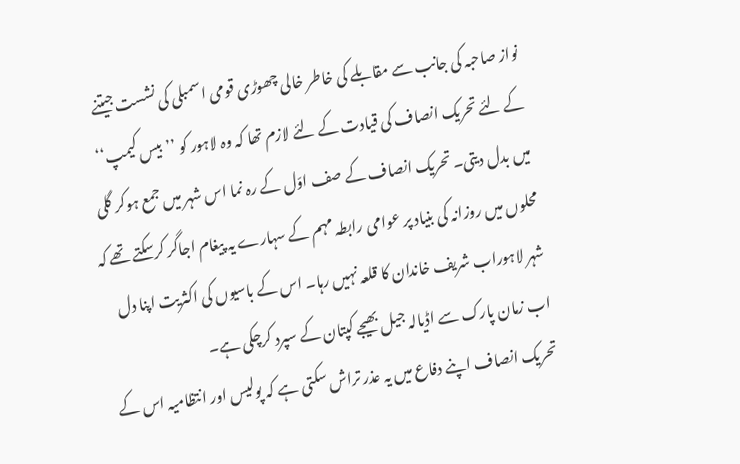نواز صاحبہ کی جانب سے مقابلے کی خاطر خالی چھوڑی قومی اسمبلی کی نشست جیتنے کے لئے تحریک انصاف کی قیادت کے لئے لازم تھا کہ وہ لاہور کو ’’بیس کیمپ‘‘ میں بدل دیتی۔ تحریک انصاف کے صف اوّل کے رہ نما اس شہر میں جمع ہوکر گلی محلوں میں روزانہ کی بنیاد پر عوامی رابطہ مہم کے سہارے یہ پیغام اجاگر کرسکتے تھے کہ شہر لاہوراب شریف خاندان کا قلعہ نہیں رہا۔ اس کے باسیوں کی اکثریت اپنا دل اب زمان پارک سے اڈیالہ جیل بھیجے کپتان کے سپرد کرچکی ہے۔
تحریک انصاف اپنے دفاع میں یہ عذر تراش سکتی ہے کہ پولیس اور انتظامیہ اس کے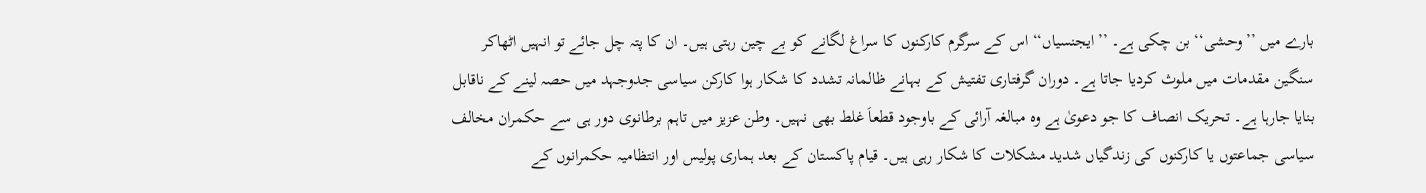بارے میں ’’وحشی‘‘ بن چکی ہے۔ ’’ایجنسیاں‘‘ اس کے سرگرم کارکنوں کا سراغ لگانے کو بے چین رہتی ہیں۔ ان کا پتہ چل جائے تو انہیں اٹھاکر سنگین مقدمات میں ملوث کردیا جاتا ہے۔ دوران گرفتاری تفتیش کے بہانے ظالمانہ تشدد کا شکار ہوا کارکن سیاسی جدوجہد میں حصہ لینے کے ناقابل بنایا جارہا ہے۔ تحریک انصاف کا جو دعویٰ ہے وہ مبالغہ آرائی کے باوجود قطعاَ غلط بھی نہیں۔ وطن عزیز میں تاہم برطانوی دور ہی سے حکمران مخالف سیاسی جماعتوں یا کارکنوں کی زندگیاں شدید مشکلات کا شکار رہی ہیں۔ قیام پاکستان کے بعد ہماری پولیس اور انتظامیہ حکمرانوں کے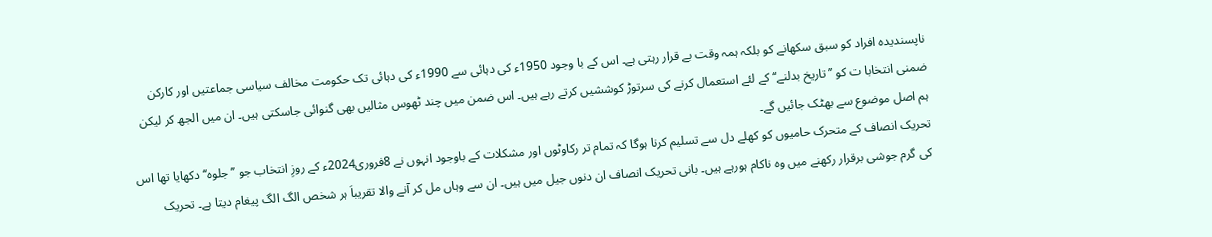ناپسندیدہ افراد کو سبق سکھانے کو بلکہ ہمہ وقت بے قرار رہتی ہے۔ اس کے با وجود 1950ء کی دہائی سے 1990ء کی دہائی تک حکومت مخالف سیاسی جماعتیں اور کارکن ضمنی انتخابا ت کو ’’تاریخ بدلنے‘‘ کے لئے استعمال کرنے کی سرتوڑ کوششیں کرتے رہے ہیں۔ اس ضمن میں چند ٹھوس مثالیں بھی گنوائی جاسکتی ہیں۔ ان میں الجھ کر لیکن ہم اصل موضوع سے بھٹک جائیں گے۔
تحریک انصاف کے متحرک حامیوں کو کھلے دل سے تسلیم کرنا ہوگا کہ تمام تر رکاوٹوں اور مشکلات کے باوجود انہوں نے 8فروری2024ء کے روزِ انتخاب جو ’’جلوہ‘‘ دکھایا تھا اس کی گرم جوشی برقرار رکھنے میں وہ ناکام ہورہے ہیں۔ بانی تحریک انصاف ان دنوں جیل میں ہیں۔ ان سے وہاں مل کر آنے والا تقریباَ ہر شخص الگ الگ پیغام دیتا ہے۔ تحریک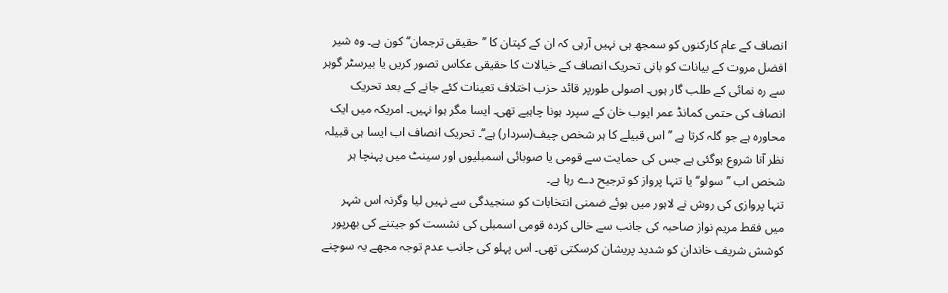انصاف کے عام کارکنوں کو سمجھ ہی نہیں آرہی کہ ان کے کپتان کا ’’حقیقی ترجمان‘‘ کون ہے۔ وہ شیر افضل مروت کے بیانات کو بانی تحریک انصاف کے خیالات کا حقیقی عکاس تصور کریں یا بیرسٹر گوہر سے رہ نمائی کے طلب گار ہوں۔ اصولی طورپر قائد حزب اختلاف تعینات کئے جانے کے بعد تحریک انصاف کی حتمی کمانڈ عمر ایوب خان کے سپرد ہونا چاہیے تھی۔ ایسا مگر ہوا نہیں۔ امریکہ میں ایک محاورہ ہے جو گلہ کرتا ہے ’’اس قبیلے کا ہر شخص چیف(سردار) ہے‘‘۔ تحریک انصاف اب ایسا ہی قبیلہ نظر آنا شروع ہوگئی ہے جس کی حمایت سے قومی یا صوبائی اسمبلیوں اور سینٹ میں پہنچا ہر شخص اب ’’سولو‘‘ یا تنہا پرواز کو ترجیح دے رہا ہے۔
تنہا پروازی کی روش نے لاہور میں ہوئے ضمنی انتخابات کو سنجیدگی سے نہیں لیا وگرنہ اس شہر میں فقط مریم نواز صاحبہ کی جانب سے خالی کردہ قومی اسمبلی کی نشست کو جیتنے کی بھرپور کوشش شریف خاندان کو شدید پریشان کرسکتی تھی۔ اس پہلو کی جانب عدم توجہ مجھے یہ سوچنے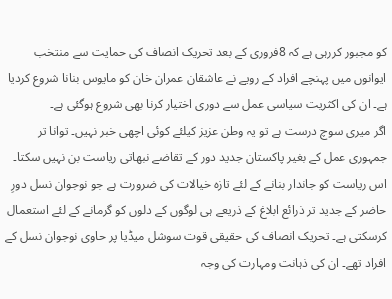کو مجبور کررہی ہے کہ 8فروری کے بعد تحریک انصاف کی حمایت سے منتخب ایوانوں میں پہنچے افراد کے رویے نے عاشقان عمران خان کو مایوس بنانا شروع کردیا ہے۔ ان کی اکثریت سیاسی عمل سے دوری اختیار کرنا بھی شروع ہوگئی ہے۔
اگر میری سوچ درست ہے تو یہ وطن عزیز کیلئے کوئی اچھی خبر نہیں۔ توانا تر جمہوری عمل کے بغیر پاکستان جدید دور کے تقاضے نبھاتی ریاست بن نہیں سکتا۔ اس ریاست کو جاندار بنانے کے لئے تازہ خیالات کی ضرورت ہے جو نوجوان نسل دورِ حاضر کے جدید تر ذرائع ابلاغ کے ذریعے ہی لوگوں کے دلوں کو گرمانے کے لئے استعمال کرسکتی ہے۔ تحریک انصاف کی حقیقی قوت سوشل میڈیا پر حاوی نوجوان نسل کے افراد تھے۔ ان کی ذہانت ومہارت کی وجہ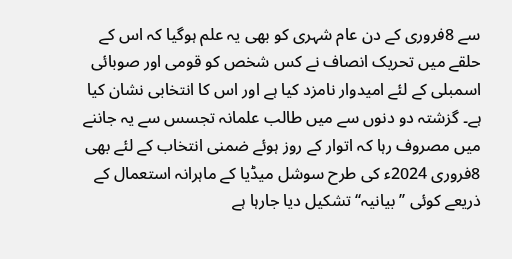سے 8فروری کے دن عام شہری کو بھی یہ علم ہوگیا کہ اس کے حلقے میں تحریک انصاف نے کس شخص کو قومی اور صوبائی اسمبلی کے لئے امیدوار نامزد کیا ہے اور اس کا انتخابی نشان کیا ہے۔ گزشتہ دو دنوں سے میں طالب علمانہ تجسس سے یہ جاننے میں مصروف رہا کہ اتوار کے روز ہوئے ضمنی انتخاب کے لئے بھی 8فروری 2024ء کی طرح سوشل میڈیا کے ماہرانہ استعمال کے ذریعے کوئی ’’بیانیہ‘‘ تشکیل دیا جارہا ہے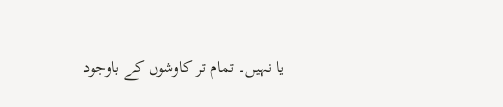یا نہیں۔ تمام تر کاوشوں کے باوجود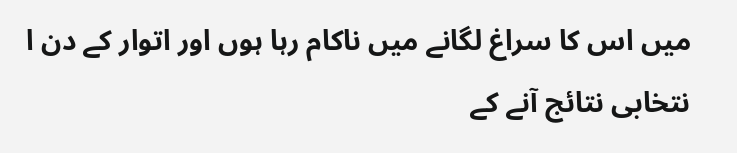میں اس کا سراغ لگانے میں ناکام رہا ہوں اور اتوار کے دن ا نتخابی نتائج آنے کے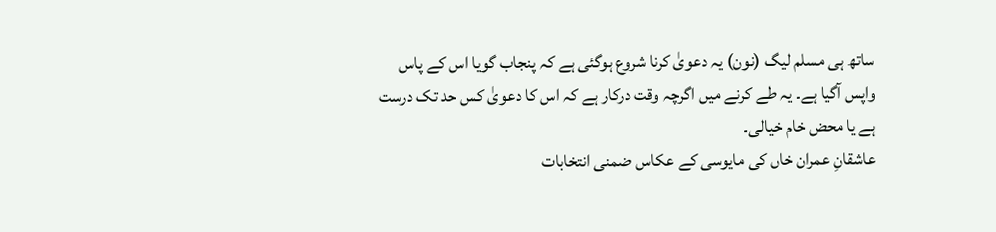ساتھ ہی مسلم لیگ (نون) یہ دعویٰ کرنا شروع ہوگئی ہے کہ پنجاب گویا اس کے پاس واپس آگیا ہے۔ یہ طے کرنے میں اگرچہ وقت درکار ہے کہ اس کا دعویٰ کس حد تک درست ہے یا محض خام خیالی۔
عاشقانِ عمران خاں کی مایوسی کے عکاس ضمنی انتخابات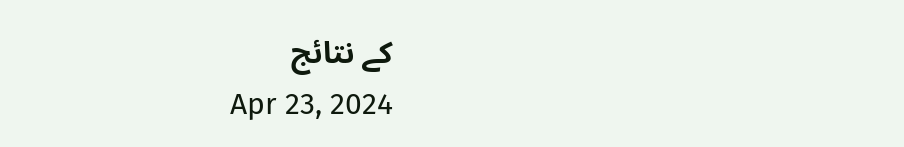کے نتائج
Apr 23, 2024